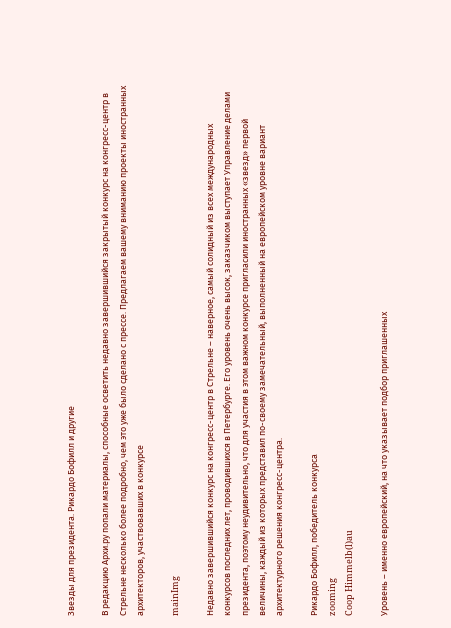Звезды для президента. Рикардо Бофилл и другие

В редакцию Архи.ру попали материалы, способные осветить недавно завершившийся закрытый конкурс на конгресс-центр в Стрельне несколько более подробно, чем это уже было сделано с прессе. Предлагаем вашему вниманию проекты иностранных архитекторов, участвовавших в конкурсе

mainImg

Недавно завершившийся конкурс на конгресс-центр в Стрельне – наверное, самый солидный из всех международных конкурсов последних лет, проводившихся в Петербурге. Его уровень очень высок, заказчиком выступает Управление делами президента, поэтому неудивительно, что для участия в этом важном конкурсе пригласили иностранных «звезд» первой величины, каждый из которых представил по-своему замечательный, выполненный на европейском уровне вариант архитектурного решения конгресс-центра.

Рикардо Бофилл, победитель конкурса
zooming
Coop Himmelb(l)au

Уровень – именно европейский, на что указывает подбор приглашенных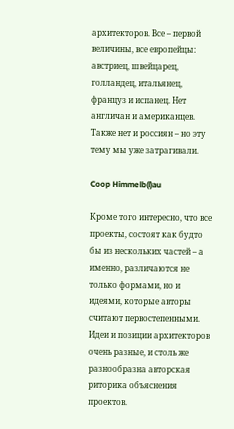архитекторов. Все – первой величины, все европейцы: австриец, швейцарец, голландец, итальянец, француз и испанец. Нет англичан и американцев. Также нет и россиян – но эту тему мы уже затрагивали.

Coop Himmelb(l)au

Кроме того интересно, что все проекты, состоят как будто бы из нескольких частей – а именно, различаются не только формами, но и идеями, которые авторы считают первостепенными. Идеи и позиции архитекторов очень разные, и столь же разнообразна авторская риторика объяснения проектов.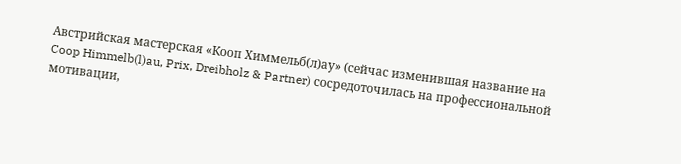Австрийская мастерская «Кооп Химмельб(л)ау» (сейчас изменившая название на Coop Himmelb(l)au, Prix, Dreibholz & Partner) сосредоточилась на профессиональной мотивации,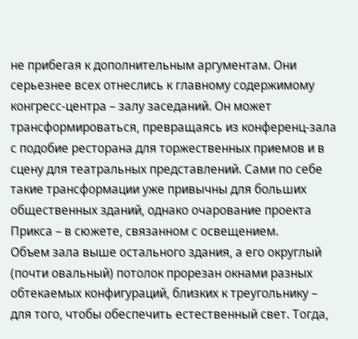не прибегая к дополнительным аргументам. Они серьезнее всех отнеслись к главному содержимому конгресс-центра – залу заседаний. Он может трансформироваться, превращаясь из конференц-зала с подобие ресторана для торжественных приемов и в сцену для театральных представлений. Сами по себе такие трансформации уже привычны для больших общественных зданий, однако очарование проекта Прикса – в сюжете, связанном с освещением.
Объем зала выше остального здания, а его округлый (почти овальный) потолок прорезан окнами разных обтекаемых конфигураций, близких к треугольнику – для того, чтобы обеспечить естественный свет. Тогда,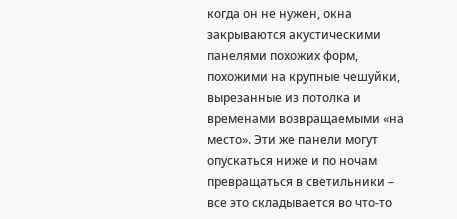когда он не нужен, окна закрываются акустическими панелями похожих форм, похожими на крупные чешуйки, вырезанные из потолка и временами возвращаемыми «на место». Эти же панели могут опускаться ниже и по ночам превращаться в светильники – все это складывается во что-то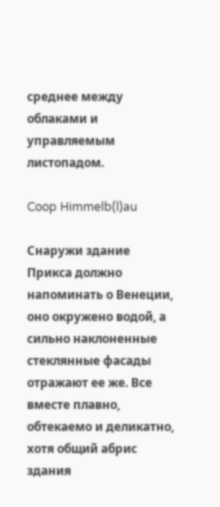среднее между облаками и управляемым листопадом.

Coop Himmelb(l)au

Снаружи здание Прикса должно напоминать о Венеции, оно окружено водой, а сильно наклоненные стеклянные фасады отражают ее же. Все вместе плавно, обтекаемо и деликатно, хотя общий абрис здания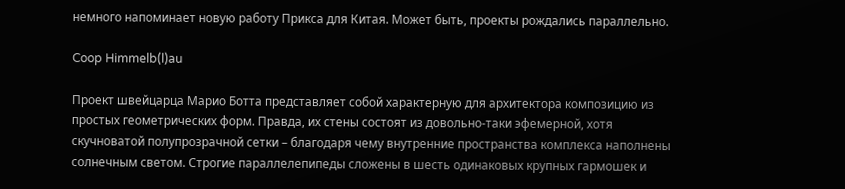немного напоминает новую работу Прикса для Китая. Может быть, проекты рождались параллельно.

Coop Himmelb(l)au

Проект швейцарца Марио Ботта представляет собой характерную для архитектора композицию из простых геометрических форм. Правда, их стены состоят из довольно-таки эфемерной, хотя скучноватой полупрозрачной сетки – благодаря чему внутренние пространства комплекса наполнены солнечным светом. Строгие параллелепипеды сложены в шесть одинаковых крупных гармошек и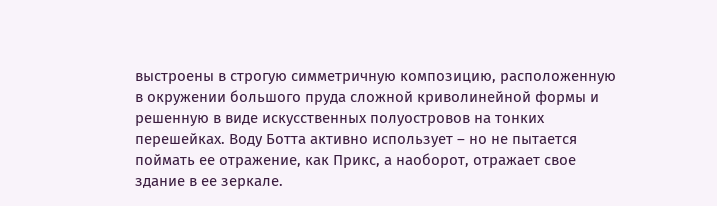выстроены в строгую симметричную композицию, расположенную в окружении большого пруда сложной криволинейной формы и решенную в виде искусственных полуостровов на тонких перешейках. Воду Ботта активно использует – но не пытается поймать ее отражение, как Прикс, а наоборот, отражает свое здание в ее зеркале.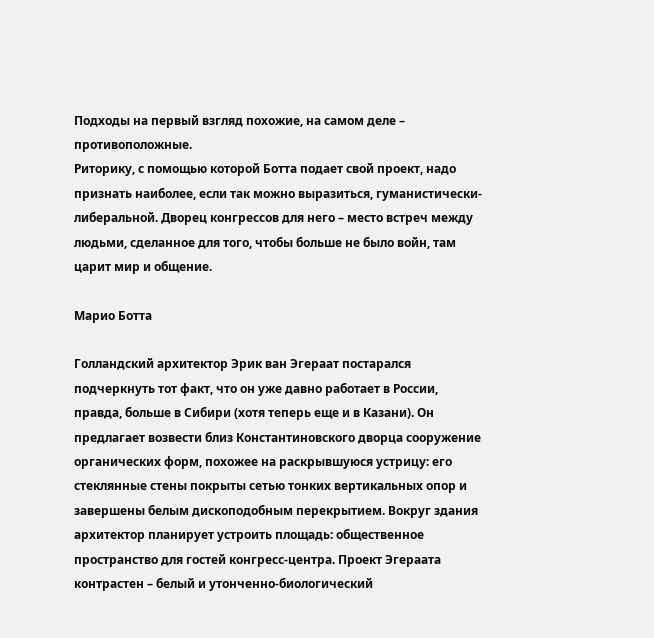Подходы на первый взгляд похожие, на самом деле – противоположные.
Риторику, с помощью которой Ботта подает свой проект, надо признать наиболее, если так можно выразиться, гуманистически-либеральной. Дворец конгрессов для него – место встреч между людьми, сделанное для того, чтобы больше не было войн, там  царит мир и общение.

Марио Ботта

Голландский архитектор Эрик ван Эгераат постарался подчеркнуть тот факт, что он уже давно работает в России, правда, больше в Сибири (хотя теперь еще и в Казани). Он предлагает возвести близ Константиновского дворца сооружение органических форм, похожее на раскрывшуюся устрицу: его стеклянные стены покрыты сетью тонких вертикальных опор и завершены белым дископодобным перекрытием. Вокруг здания архитектор планирует устроить площадь: общественное пространство для гостей конгресс-центра. Проект Эгераата контрастен – белый и утонченно-биологический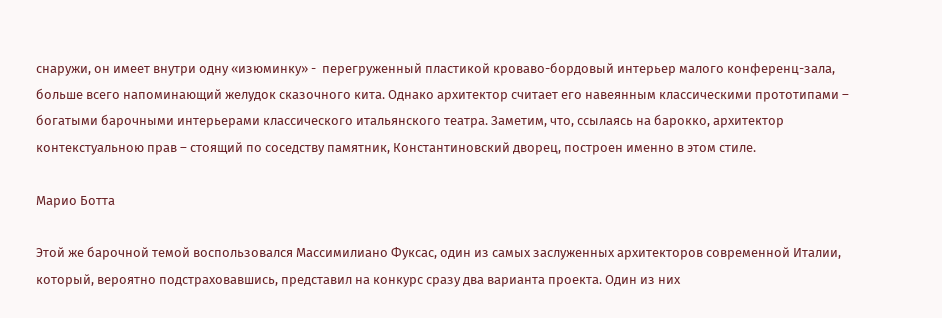снаружи, он имеет внутри одну «изюминку» -  перегруженный пластикой кроваво-бордовый интерьер малого конференц-зала, больше всего напоминающий желудок сказочного кита. Однако архитектор считает его навеянным классическими прототипами – богатыми барочными интерьерами классического итальянского театра. Заметим, что, ссылаясь на барокко, архитектор контекстуальною прав – стоящий по соседству памятник, Константиновский дворец, построен именно в этом стиле.

Марио Ботта

Этой же барочной темой воспользовался Массимилиано Фуксас, один из самых заслуженных архитекторов современной Италии, который, вероятно подстраховавшись, представил на конкурс сразу два варианта проекта. Один из них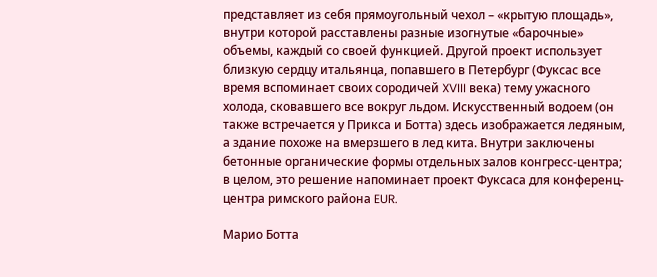представляет из себя прямоугольный чехол – «крытую площадь», внутри которой расставлены разные изогнутые «барочные» объемы, каждый со своей функцией. Другой проект использует близкую сердцу итальянца, попавшего в Петербург (Фуксас все время вспоминает своих сородичей XVIII века) тему ужасного холода, сковавшего все вокруг льдом. Искусственный водоем (он также встречается у Прикса и Ботта) здесь изображается ледяным, а здание похоже на вмерзшего в лед кита. Внутри заключены бетонные органические формы отдельных залов конгресс-центра; в целом, это решение напоминает проект Фуксаса для конференц-центра римского района EUR.

Марио Ботта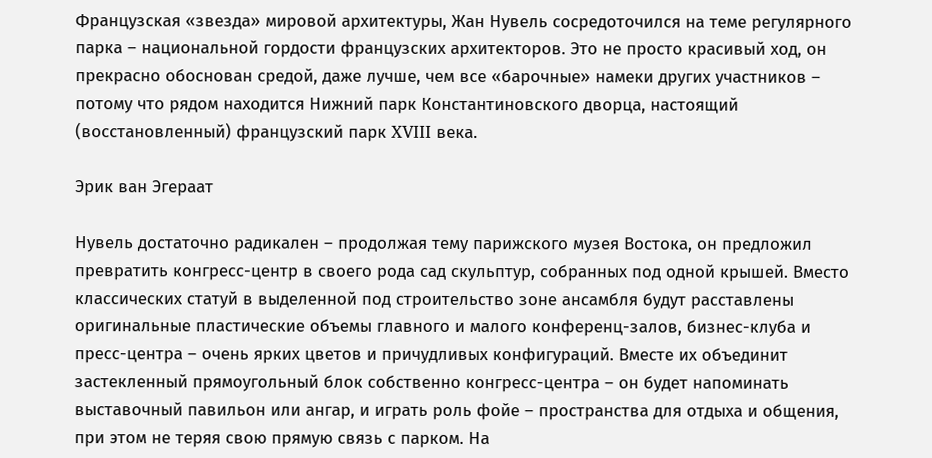Французская «звезда» мировой архитектуры, Жан Нувель сосредоточился на теме регулярного парка – национальной гордости французских архитекторов. Это не просто красивый ход, он прекрасно обоснован средой, даже лучше, чем все «барочные» намеки других участников – потому что рядом находится Нижний парк Константиновского дворца, настоящий (восстановленный) французский парк XVIII века.

Эрик ван Эгераат

Нувель достаточно радикален – продолжая тему парижского музея Востока, он предложил превратить конгресс-центр в своего рода сад скульптур, собранных под одной крышей. Вместо классических статуй в выделенной под строительство зоне ансамбля будут расставлены оригинальные пластические объемы главного и малого конференц-залов, бизнес-клуба и пресс-центра – очень ярких цветов и причудливых конфигураций. Вместе их объединит застекленный прямоугольный блок собственно конгресс-центра – он будет напоминать выставочный павильон или ангар, и играть роль фойе – пространства для отдыха и общения, при этом не теряя свою прямую связь с парком. На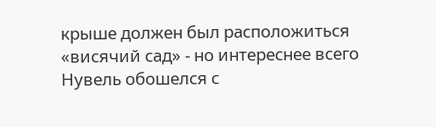крыше должен был расположиться «висячий сад» - но интереснее всего Нувель обошелся с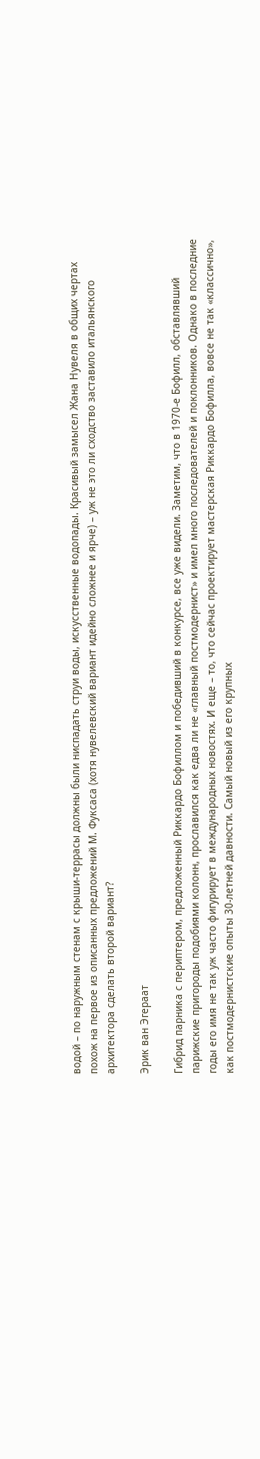водой – по наружным стенам с крыши-террасы должны были ниспадать струи воды, искусственные водопады. Красивый замысел Жана Нувеля в общих чертах похож на первое из описанных предложений М. Фуксаса (хотя нувелевский вариант идейно сложнее и ярче) – уж не это ли сходство заставило итальянского архитектора сделать второй вариант?

Эрик ван Эгераат

Гибрид парника с периптером, предложенный Риккардо Бофиллом и победивший в конкурсе, все уже видели. Заметим, что в 1970-е Бофилл, обставлявший парижские пригороды подобиями колонн, прославился как едва ли не «главный постмодернист» и имел много последователей и поклонников. Однако в последние годы его имя не так уж часто фигурирует в международных новостях. И еще – то, что сейчас проектирует мастерская Риккардо Бофилла, вовсе не так «классично», как постмодернистские опыты 30-летней давности. Самый новый из его крупных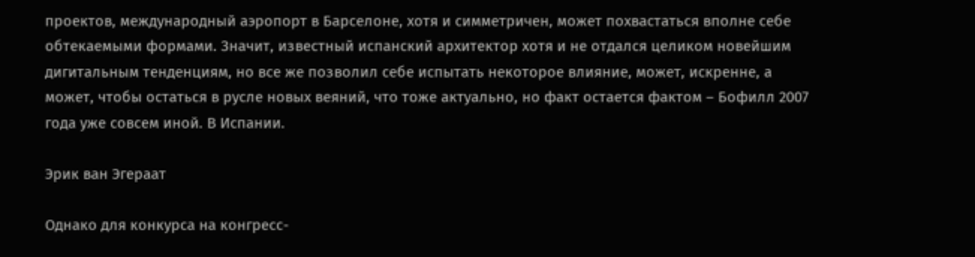проектов, международный аэропорт в Барселоне, хотя и симметричен, может похвастаться вполне себе обтекаемыми формами. Значит, известный испанский архитектор хотя и не отдался целиком новейшим дигитальным тенденциям, но все же позволил себе испытать некоторое влияние, может, искренне, а может, чтобы остаться в русле новых веяний, что тоже актуально, но факт остается фактом – Бофилл 2007 года уже совсем иной. В Испании.

Эрик ван Эгераат

Однако для конкурса на конгресс-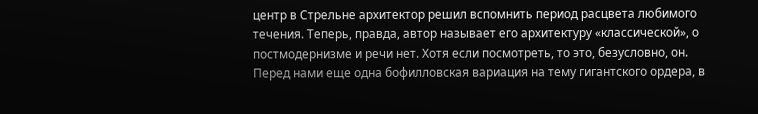центр в Стрельне архитектор решил вспомнить период расцвета любимого течения. Теперь, правда, автор называет его архитектуру «классической», о постмодернизме и речи нет. Хотя если посмотреть, то это, безусловно, он.
Перед нами еще одна бофилловская вариация на тему гигантского ордера, в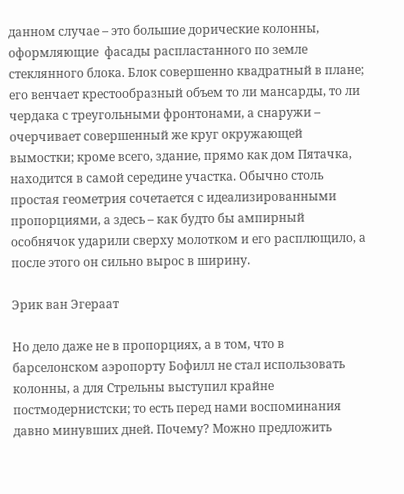данном случае – это большие дорические колонны, оформляющие  фасады распластанного по земле стеклянного блока. Блок совершенно квадратный в плане; его венчает крестообразный объем то ли мансарды, то ли чердака с треугольными фронтонами, а снаружи – очерчивает совершенный же круг окружающей вымостки; кроме всего, здание, прямо как дом Пятачка, находится в самой середине участка. Обычно столь простая геометрия сочетается с идеализированными пропорциями, а здесь – как будто бы ампирный особнячок ударили сверху молотком и его расплющило, а после этого он сильно вырос в ширину.

Эрик ван Эгераат

Но дело даже не в пропорциях, а в том, что в барселонском аэропорту Бофилл не стал использовать колонны, а для Стрельны выступил крайне постмодернистски; то есть перед нами воспоминания давно минувших дней. Почему? Можно предложить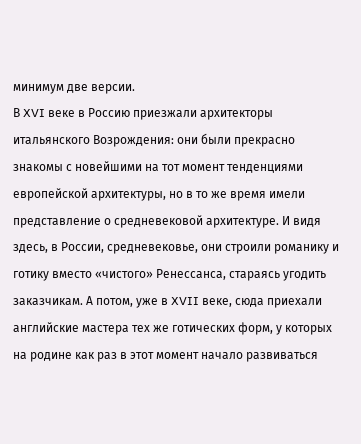минимум две версии.
В XVI веке в Россию приезжали архитекторы итальянского Возрождения: они были прекрасно знакомы с новейшими на тот момент тенденциями европейской архитектуры, но в то же время имели представление о средневековой архитектуре. И видя здесь, в России, средневековье, они строили романику и готику вместо «чистого» Ренессанса, стараясь угодить заказчикам. А потом, уже в XVII веке, сюда приехали английские мастера тех же готических форм, у которых на родине как раз в этот момент начало развиваться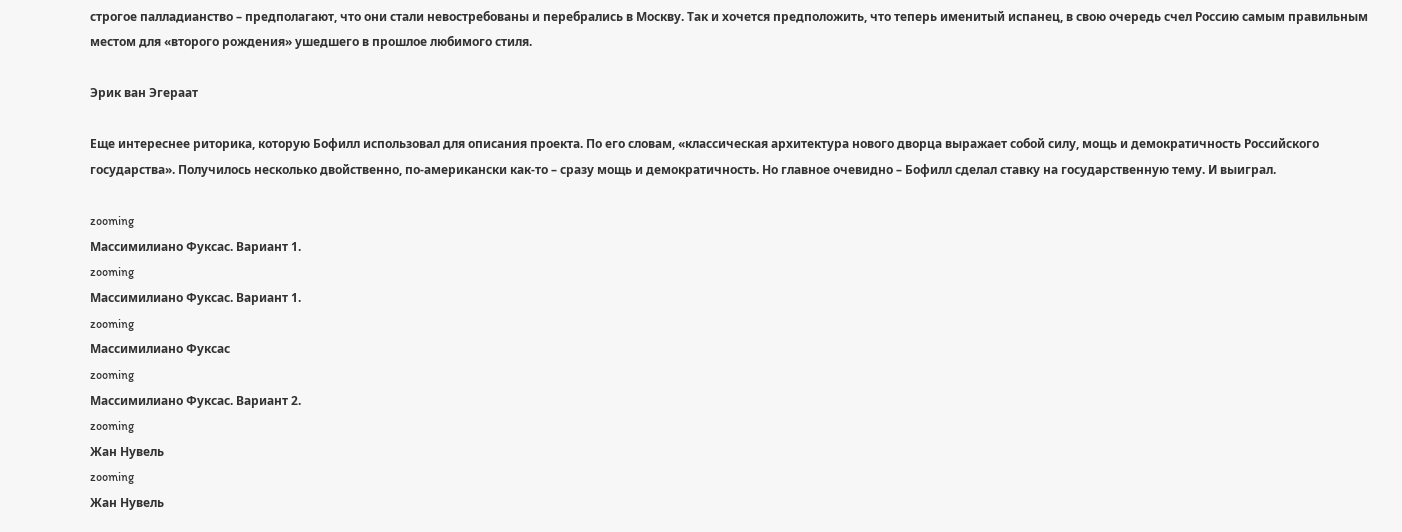строгое палладианство – предполагают, что они стали невостребованы и перебрались в Москву. Так и хочется предположить, что теперь именитый испанец, в свою очередь счел Россию самым правильным местом для «второго рождения» ушедшего в прошлое любимого стиля.

Эрик ван Эгераат

Еще интереснее риторика, которую Бофилл использовал для описания проекта. По его словам, «классическая архитектура нового дворца выражает собой силу, мощь и демократичность Российского государства». Получилось несколько двойственно, по-американски как-то – сразу мощь и демократичность. Но главное очевидно – Бофилл сделал ставку на государственную тему. И выиграл.

zooming
Массимилиано Фуксас. Вариант 1.
zooming
Массимилиано Фуксас. Вариант 1.
zooming
Массимилиано Фуксас
zooming
Массимилиано Фуксас. Вариант 2.
zooming
Жан Нувель
zooming
Жан Нувель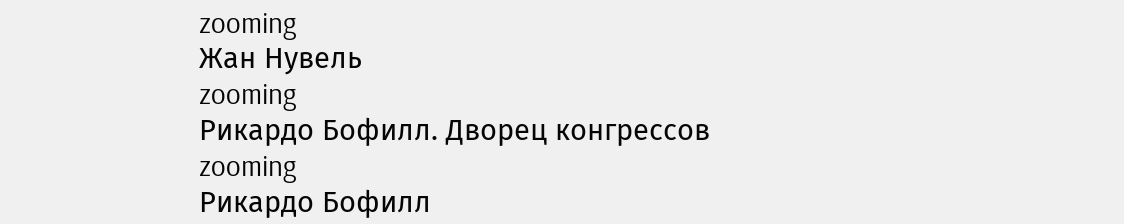zooming
Жан Нувель
zooming
Рикардо Бофилл. Дворец конгрессов
zooming
Рикардо Бофилл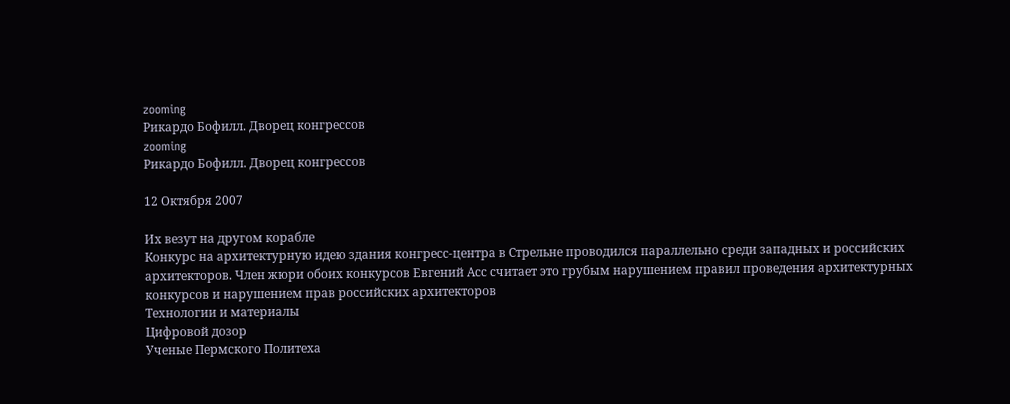zooming
Рикардо Бофилл. Дворец конгрессов
zooming
Рикардо Бофилл. Дворец конгрессов

12 Октября 2007

Их везут на другом корабле
Конкурс на архитектурную идею здания конгресс-центра в Стрельне проводился параллельно среди западных и российских архитекторов. Член жюри обоих конкурсов Евгений Асс считает это грубым нарушением правил проведения архитектурных конкурсов и нарушением прав российских архитекторов
Технологии и материалы
Цифровой дозор
Ученые Пермского Политеха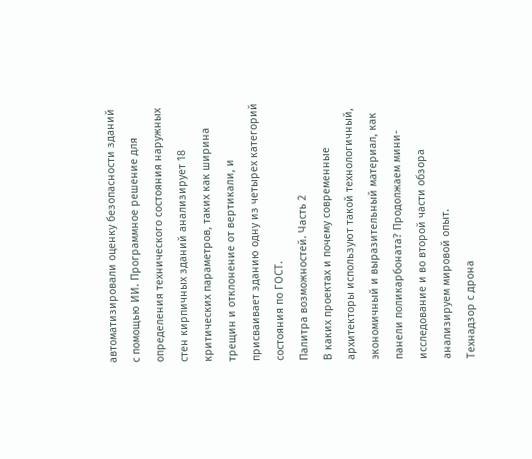автоматизировали оценку безопасности зданий с помощью ИИ. Программное решение для определения технического состояния наружных стен кирпичных зданий анализирует 18 критических параметров, таких как ширина трещин и отклонение от вертикали, и присваивает зданию одну из четырех категорий состояния по ГОСТ.
Палитра возможностей. Часть 2
В каких проектах и почему современные архитекторы используют такой технологичный, экономичный и выразительный материал, как панели поликарбоната? Продолжаем мини-исследование и во второй части обзора анализируем мировой опыт.
Технадзор с дрона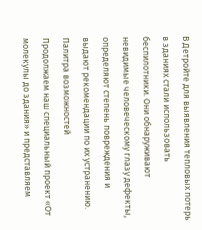В Детройте для выявления тепловых потерь в зданиях стали использовать беспилотники. Они обнаруживают невидимые человеческому глазу дефекты, определяют степень повреждения и выдают рекомендации по их устранению.
Палитра возможностей
Продолжаем наш специальный проект «От молекулы до здания» и представляем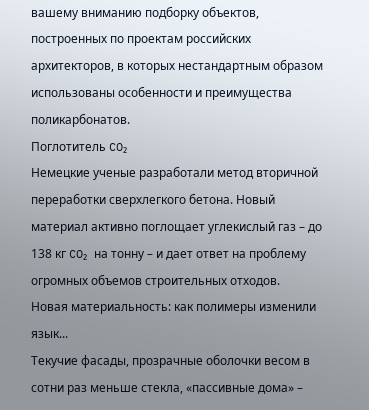вашему вниманию подборку объектов, построенных по проектам российских архитекторов, в которых нестандартным образом использованы особенности и преимущества поликарбонатов.
Поглотитель CO₂
Немецкие ученые разработали метод вторичной переработки сверхлегкого бетона. Новый материал активно поглощает углекислый газ – до 138 кг CO₂ на тонну – и дает ответ на проблему огромных объемов строительных отходов.
Новая материальность: как полимеры изменили язык...
Текучие фасады, прозрачные оболочки весом в сотни раз меньше стекла, «пассивные дома» –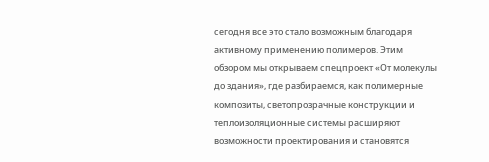сегодня все это стало возможным благодаря активному применению полимеров. Этим обзором мы открываем спецпроект «От молекулы до здания», где разбираемся, как полимерные композиты, светопрозрачные конструкции и теплоизоляционные системы расширяют возможности проектирования и становятся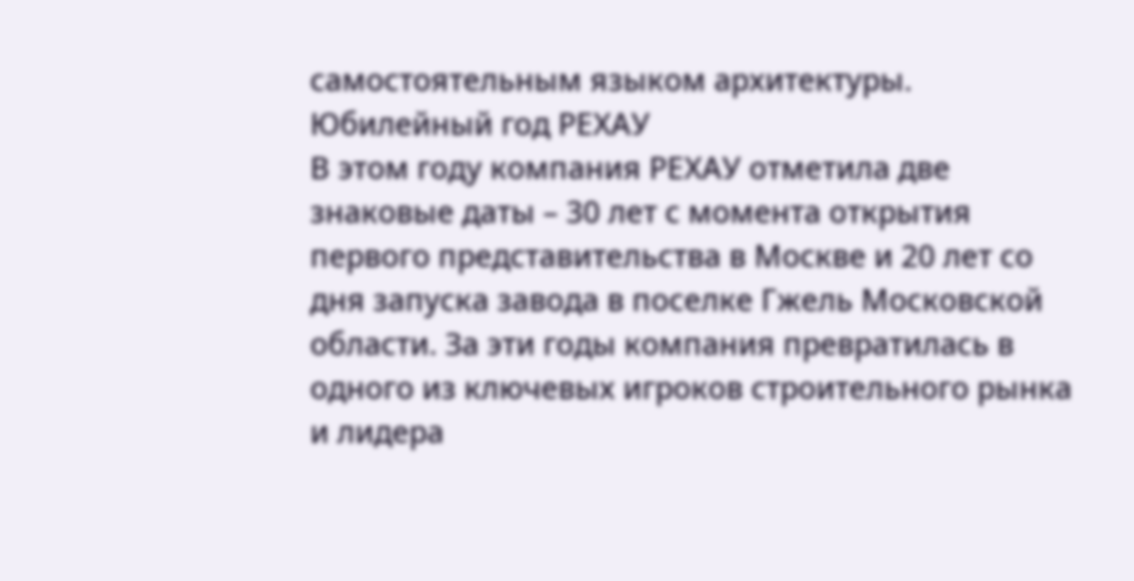самостоятельным языком архитектуры.
Юбилейный год РЕХАУ
В этом году компания РЕХАУ отметила две знаковые даты – 30 лет с момента открытия первого представительства в Москве и 20 лет со дня запуска завода в поселке Гжель Московской области. За эти годы компания превратилась в одного из ключевых игроков строительного рынка и лидера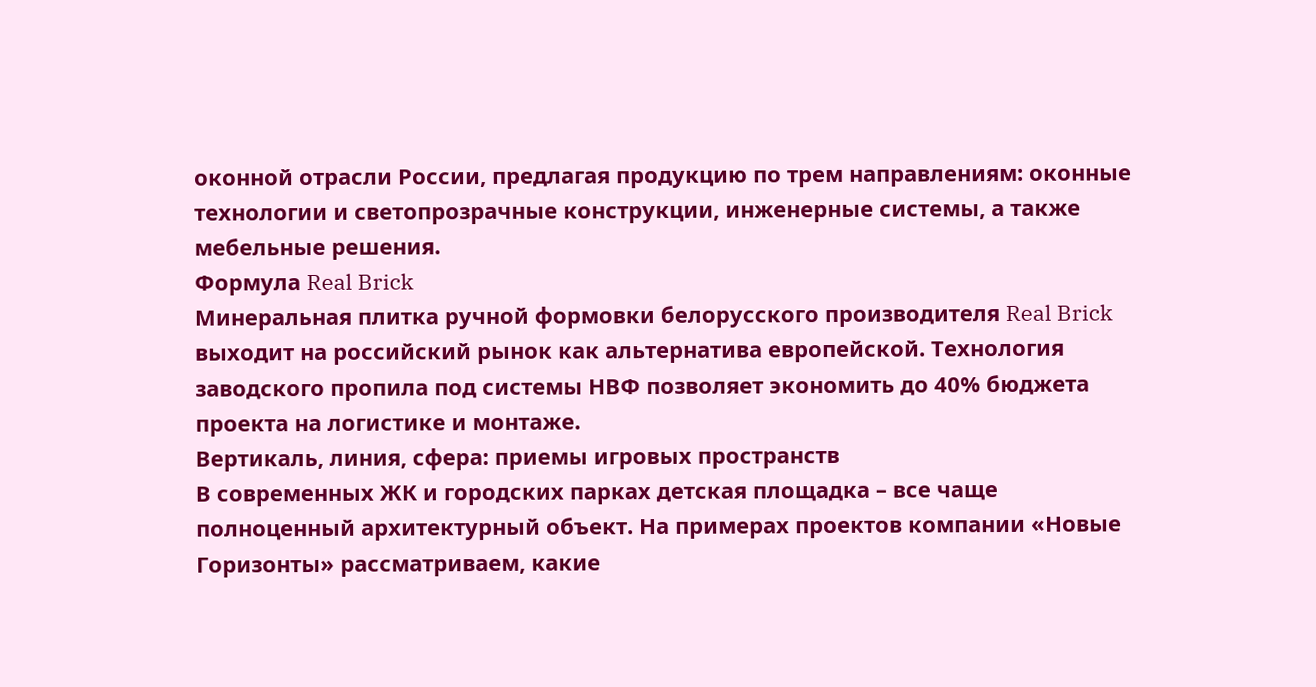оконной отрасли России, предлагая продукцию по трем направлениям: оконные технологии и светопрозрачные конструкции, инженерные системы, а также мебельные решения.
Формула Real Brick
Минеральная плитка ручной формовки белорусского производителя Real Brick выходит на российский рынок как альтернатива европейской. Технология заводского пропила под системы НВФ позволяет экономить до 40% бюджета проекта на логистике и монтаже.
Вертикаль, линия, сфера: приемы игровых пространств
В современных ЖК и городских парках детская площадка – все чаще полноценный архитектурный объект. На примерах проектов компании «Новые Горизонты» рассматриваем, какие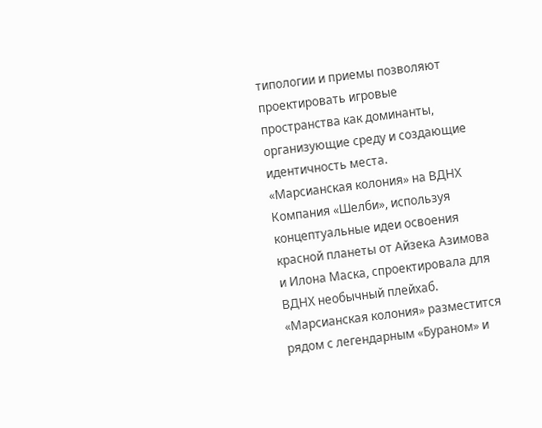типологии и приемы позволяют проектировать игровые пространства как доминанты, организующие среду и создающие идентичность места.
«Марсианская колония» на ВДНХ
Компания «Шелби», используя концептуальные идеи освоения красной планеты от Айзека Азимова и Илона Маска, спроектировала для ВДНХ необычный плейхаб. «Марсианская колония» разместится рядом с легендарным «Бураном» и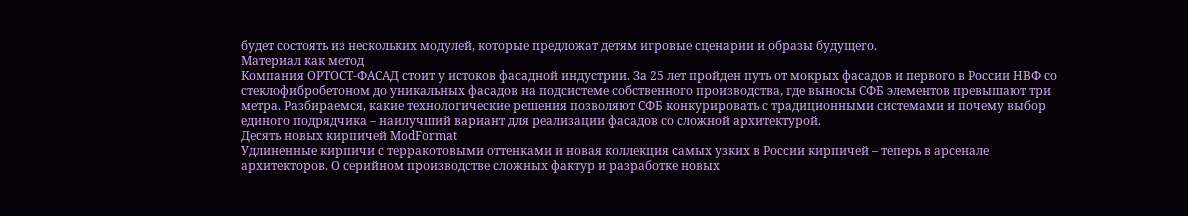будет состоять из нескольких модулей, которые предложат детям игровые сценарии и образы будущего.
Материал как метод
Компания ОРТОСТ-ФАСАД стоит у истоков фасадной индустрии. За 25 лет пройден путь от мокрых фасадов и первого в России НВФ со стеклофибробетоном до уникальных фасадов на подсистеме собственного производства, где выносы СФБ элементов превышают три метра. Разбираемся, какие технологические решения позволяют СФБ конкурировать с традиционными системами и почему выбор единого подрядчика – наилучший вариант для реализации фасадов со сложной архитектурой.
Десять новых кирпичей ModFormat
Удлиненные кирпичи с терракотовыми оттенками и новая коллекция самых узких в России кирпичей – теперь в арсенале архитекторов. О серийном производстве сложных фактур и разработке новых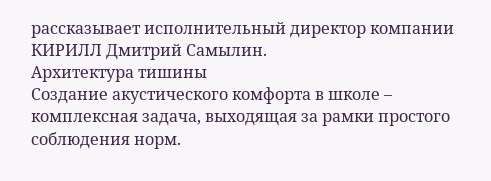рассказывает исполнительный директор компании КИРИЛЛ Дмитрий Самылин.
Архитектура тишины
Создание акустического комфорта в школе – комплексная задача, выходящая за рамки простого соблюдения норм.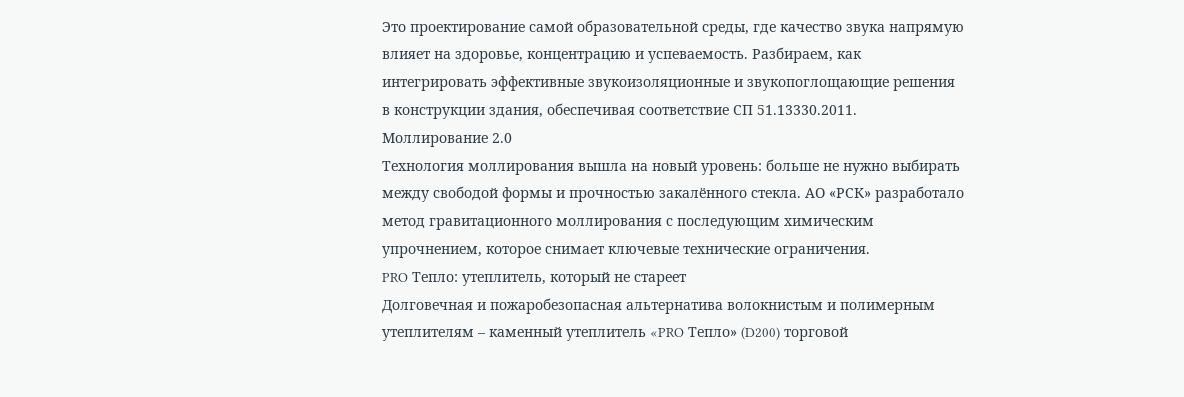Это проектирование самой образовательной среды, где качество звука напрямую влияет на здоровье, концентрацию и успеваемость. Разбираем, как интегрировать эффективные звукоизоляционные и звукопоглощающие решения в конструкции здания, обеспечивая соответствие СП 51.13330.2011.
Моллирование 2.0
Технология моллирования вышла на новый уровень: больше не нужно выбирать между свободой формы и прочностью закалённого стекла. АО «РСК» разработало метод гравитационного моллирования с последующим химическим упрочнением, которое снимает ключевые технические ограничения.
PRO Тепло: утеплитель, который не стареет
Долговечная и пожаробезопасная альтернатива волокнистым и полимерным утеплителям – каменный утеплитель «PRO Тепло» (D200) торговой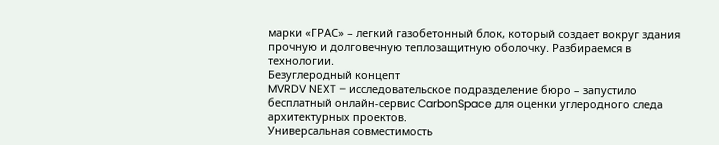марки «ГРАС» – легкий газобетонный блок, который создает вокруг здания прочную и долговечную теплозащитную оболочку. Разбираемся в технологии.
Безуглеродный концепт
MVRDV NEXT – исследовательское подразделение бюро – запустило бесплатный онлайн-сервис CarbonSpace для оценки углеродного следа архитектурных проектов.
Универсальная совместимость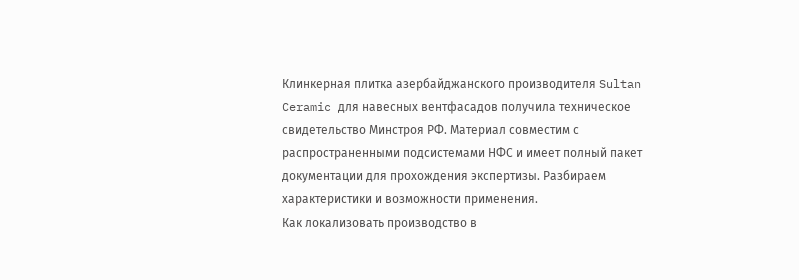Клинкерная плитка азербайджанского производителя Sultan Ceramic для навесных вентфасадов получила техническое свидетельство Минстроя РФ. Материал совместим с распространенными подсистемами НФС и имеет полный пакет документации для прохождения экспертизы. Разбираем характеристики и возможности применения.
Как локализовать производство в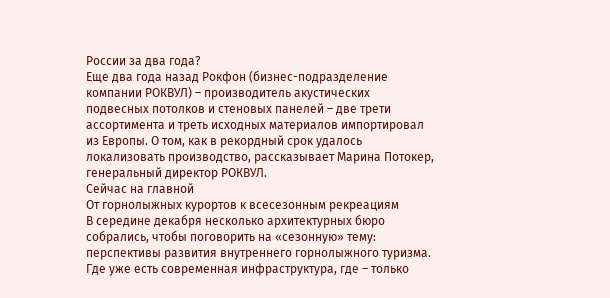России за два года?
Еще два года назад Рокфон (бизнес-подразделение компании РОКВУЛ) – производитель акустических подвесных потолков и стеновых панелей – две трети ассортимента и треть исходных материалов импортировал из Европы. О том, как в рекордный срок удалось локализовать производство, рассказывает Марина Потокер, генеральный директор РОКВУЛ.
Сейчас на главной
От горнолыжных курортов к всесезонным рекреациям
В середине декабря несколько архитектурных бюро собрались, чтобы поговорить на «сезонную» тему: перспективы развития внутреннего горнолыжного туризма. Где уже есть современная инфраструктура, где – только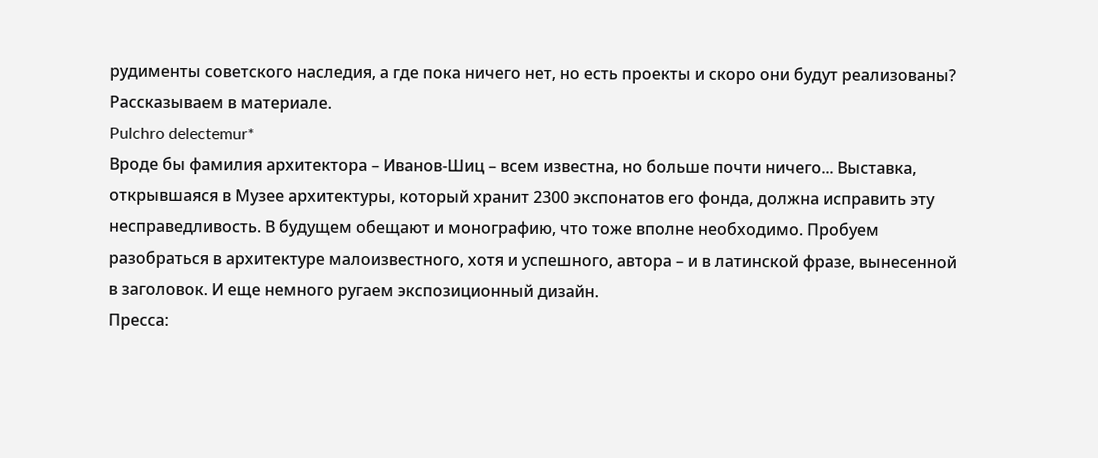рудименты советского наследия, а где пока ничего нет, но есть проекты и скоро они будут реализованы? Рассказываем в материале.
Pulchro delectemur*
Вроде бы фамилия архитектора – Иванов-Шиц – всем известна, но больше почти ничего... Выставка, открывшаяся в Музее архитектуры, который хранит 2300 экспонатов его фонда, должна исправить эту несправедливость. В будущем обещают и монографию, что тоже вполне необходимо. Пробуем разобраться в архитектуре малоизвестного, хотя и успешного, автора – и в латинской фразе, вынесенной в заголовок. И еще немного ругаем экспозиционный дизайн.
Пресса: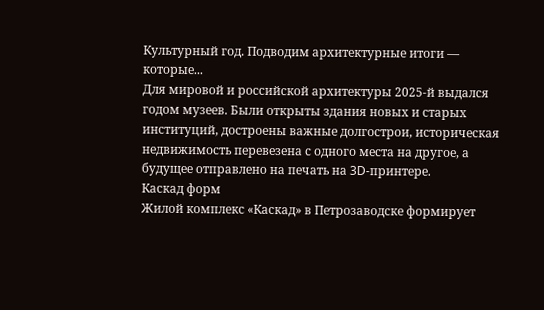Культурный год. Подводим архитектурные итоги — которые...
Для мировой и российской архитектуры 2025-й выдался годом музеев. Были открыты здания новых и старых институций, достроены важные долгострои, историческая недвижимость перевезена с одного места на другое, а будущее отправлено на печать на 3D-принтере.
Каскад форм
Жилой комплекс «Каскад» в Петрозаводске формирует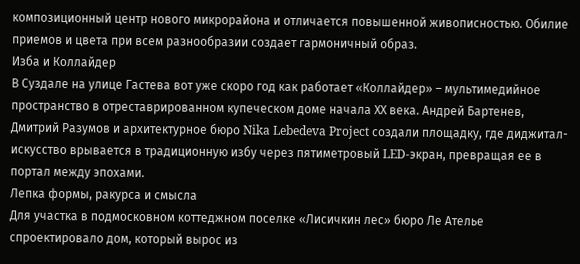композиционный центр нового микрорайона и отличается повышенной живописностью. Обилие приемов и цвета при всем разнообразии создает гармоничный образ.
Изба и Коллайдер
В Суздале на улице Гастева вот уже скоро год как работает «Коллайдер» – мультимедийное пространство в отреставрированном купеческом доме начала ХХ века. Андрей Бартенев, Дмитрий Разумов и архитектурное бюро Nika Lebedeva Project создали площадку, где диджитал-искусство врывается в традиционную избу через пятиметровый LED-экран, превращая ее в портал между эпохами.
Лепка формы, ракурса и смысла
Для участка в подмосковном коттеджном поселке «Лисичкин лес» бюро Ле Ателье спроектировало дом, который вырос из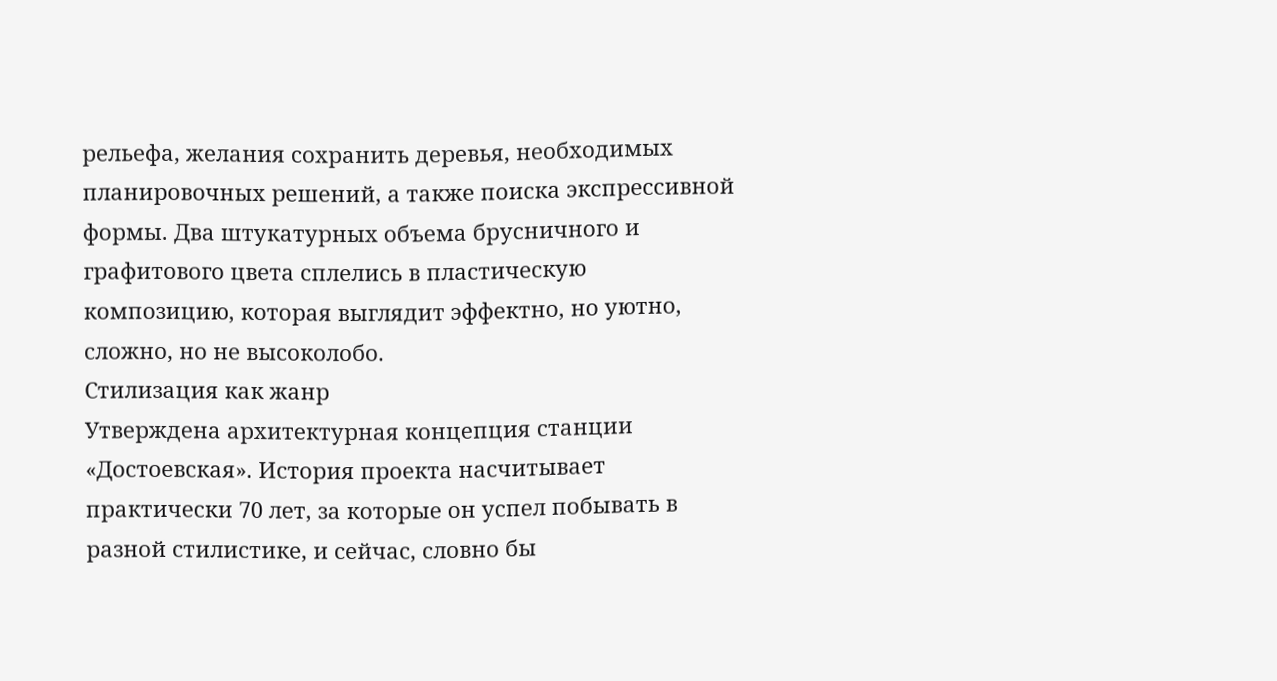рельефа, желания сохранить деревья, необходимых планировочных решений, а также поиска экспрессивной формы. Два штукатурных объема брусничного и графитового цвета сплелись в пластическую композицию, которая выглядит эффектно, но уютно, сложно, но не высоколобо.
Стилизация как жанр
Утверждена архитектурная концепция станции «Достоевская». История проекта насчитывает практически 70 лет, за которые он успел побывать в разной стилистике, и сейчас, словно бы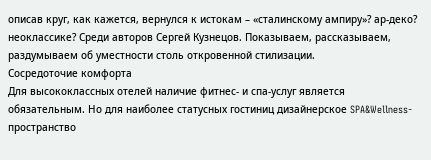описав круг, как кажется, вернулся к истокам – «сталинскому ампиру»? ар-деко? неоклассике? Среди авторов Сергей Кузнецов. Показываем, рассказываем, раздумываем об уместности столь откровенной стилизации.
Сосредоточие комфорта
Для высококлассных отелей наличие фитнес- и спа-услуг является обязательным. Но для наиболее статусных гостиниц дизайнерское SPA&Wellness-пространство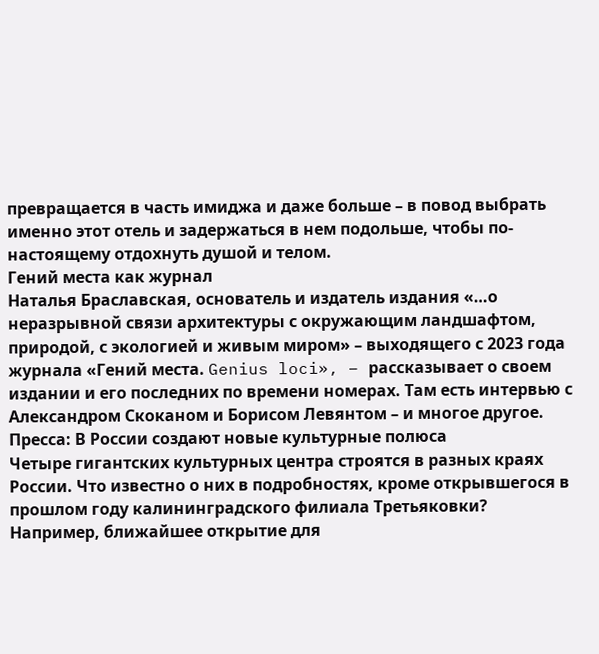превращается в часть имиджа и даже больше – в повод выбрать именно этот отель и задержаться в нем подольше, чтобы по-настоящему отдохнуть душой и телом.
Гений места как журнал
Наталья Браславская, основатель и издатель издания «…о неразрывной связи архитектуры с окружающим ландшафтом, природой, с экологией и живым миром» – выходящего с 2023 года журнала «Гений места. Genius loci», – рассказывает о своем издании и его последних по времени номерах. Там есть интервью с Александром Скоканом и Борисом Левянтом – и многое другое.
Пресса: В России создают новые культурные полюса
Четыре гигантских культурных центра строятся в разных краях России. Что известно о них в подробностях, кроме открывшегося в прошлом году калининградского филиала Третьяковки? Например, ближайшее открытие для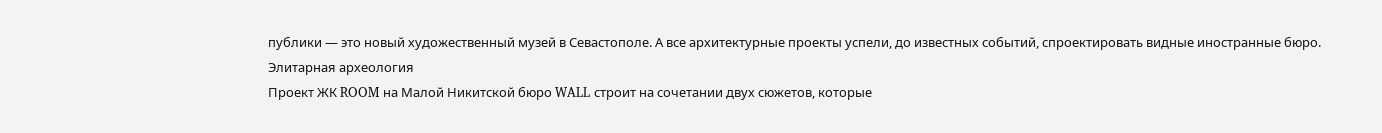публики — это новый художественный музей в Севастополе. А все архитектурные проекты успели, до известных событий, спроектировать видные иностранные бюро.
Элитарная археология
Проект ЖК ROOM на Малой Никитской бюро WALL строит на сочетании двух сюжетов, которые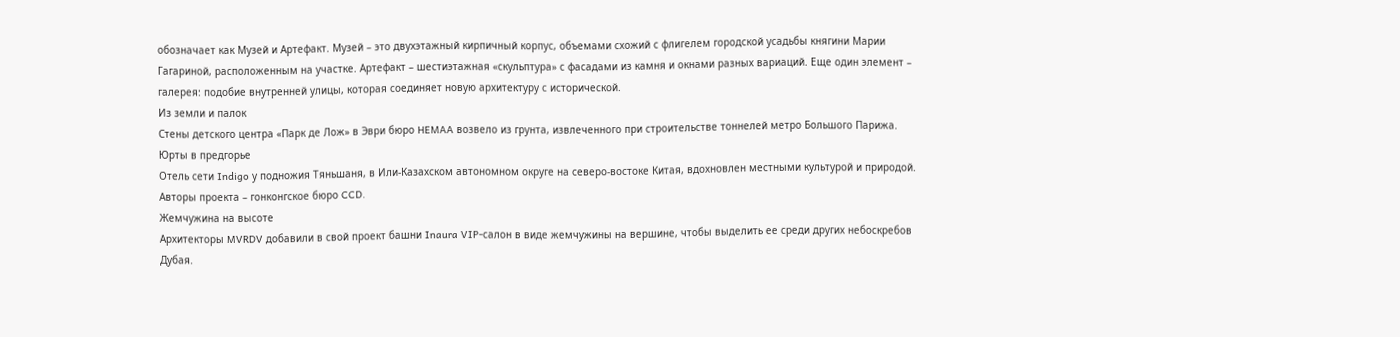обозначает как Музей и Артефакт. Музей – это двухэтажный кирпичный корпус, объемами схожий с флигелем городской усадьбы княгини Марии Гагариной, расположенным на участке. Артефакт – шестиэтажная «скульптура» с фасадами из камня и окнами разных вариаций. Еще один элемент – галерея: подобие внутренней улицы, которая соединяет новую архитектуру с исторической.
Из земли и палок
Стены детского центра «Парк де Лож» в Эври бюро HEMAA возвело из грунта, извлеченного при строительстве тоннелей метро Большого Парижа.
Юрты в предгорье
Отель сети Indigo у подножия Тяньшаня, в Или-Казахском автономном округе на северо-востоке Китая, вдохновлен местными культурой и природой. Авторы проекта – гонконгское бюро CCD.
Жемчужина на высоте
Архитекторы MVRDV добавили в свой проект башни Inaura VIP-салон в виде жемчужины на вершине, чтобы выделить ее среди других небоскребов Дубая.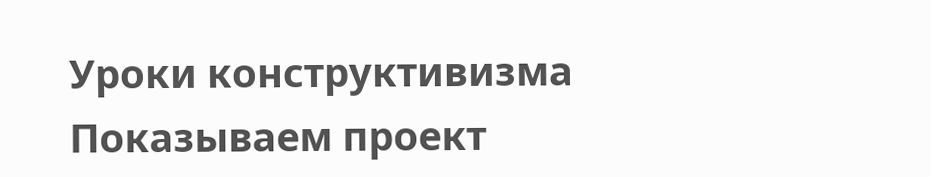Уроки конструктивизма
Показываем проект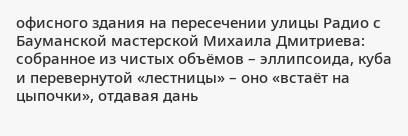офисного здания на пересечении улицы Радио с Бауманской мастерской Михаила Дмитриева: собранное из чистых объёмов – эллипсоида, куба и перевернутой «лестницы» – оно «встаёт на цыпочки», отдавая дань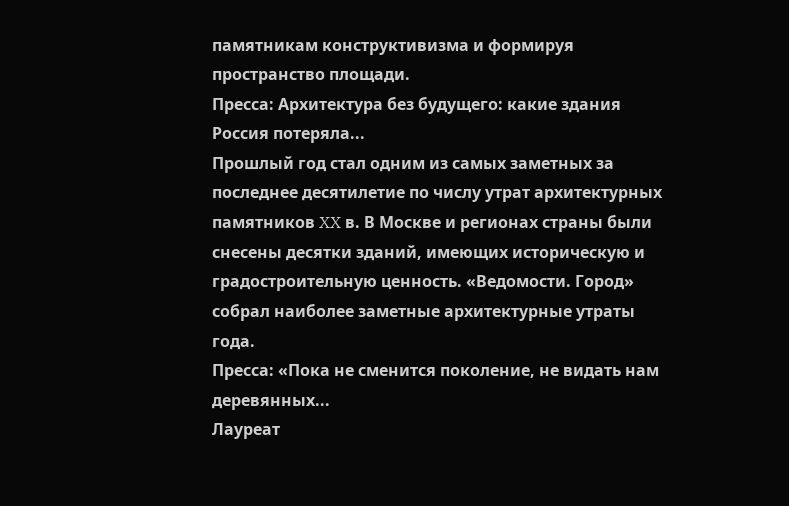памятникам конструктивизма и формируя пространство площади.
Пресса: Архитектура без будущего: какие здания Россия потеряла...
Прошлый год стал одним из самых заметных за последнее десятилетие по числу утрат архитектурных памятников XX в. В Москве и регионах страны были снесены десятки зданий, имеющих историческую и градостроительную ценность. «Ведомости. Город» собрал наиболее заметные архитектурные утраты года.
Пресса: «Пока не сменится поколение, не видать нам деревянных...
Лауреат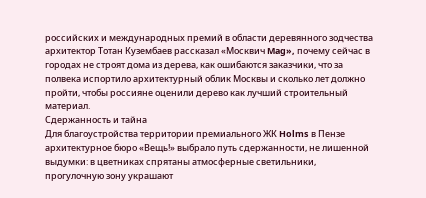российских и международных премий в области деревянного зодчества архитектор Тотан Кузембаев рассказал «Москвич Mag», почему сейчас в городах не строят дома из дерева, как ошибаются заказчики, что за полвека испортило архитектурный облик Москвы и сколько лет должно пройти, чтобы россияне оценили дерево как лучший строительный материал.
Сдержанность и тайна
Для благоустройства территории премиального ЖК Holms в Пензе архитектурное бюро «Вещь!» выбрало путь сдержанности, не лишенной выдумки: в цветниках спрятаны атмосферные светильники, прогулочную зону украшают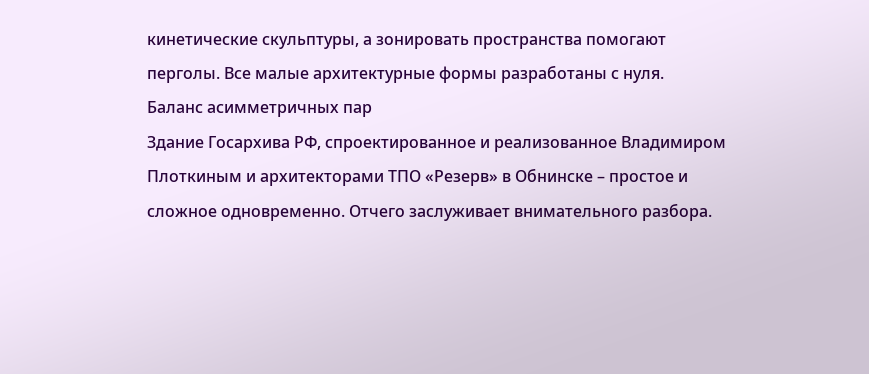кинетические скульптуры, а зонировать пространства помогают перголы. Все малые архитектурные формы разработаны с нуля.
Баланс асимметричных пар
Здание Госархива РФ, спроектированное и реализованное Владимиром Плоткиным и архитекторами ТПО «Резерв» в Обнинске – простое и сложное одновременно. Отчего заслуживает внимательного разбора.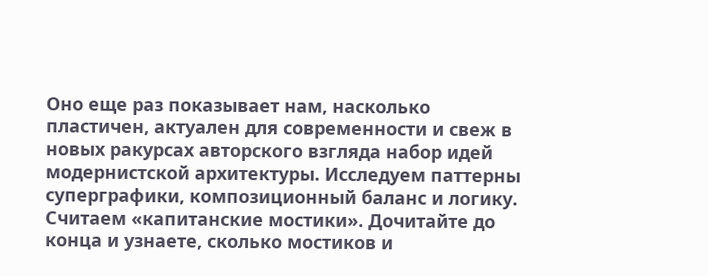Оно еще раз показывает нам, насколько пластичен, актуален для современности и свеж в новых ракурсах авторского взгляда набор идей модернистской архитектуры. Исследуем паттерны суперграфики, композиционный баланс и логику. Считаем «капитанские мостики». Дочитайте до конца и узнаете, сколько мостиков и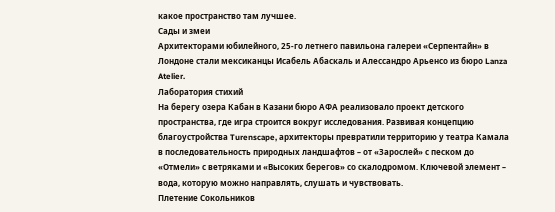какое пространство там лучшее.
Сады и змеи
Архитекторами юбилейного, 25-го летнего павильона галереи «Серпентайн» в Лондоне стали мексиканцы Исабель Абаскаль и Алессандро Арьенсо из бюро Lanza Atelier.
Лаборатория стихий
На берегу озера Кабан в Казани бюро АФА реализовало проект детского пространства, где игра строится вокруг исследования. Развивая концепцию благоустройства Turenscape, архитекторы превратили территорию у театра Камала в последовательность природных ландшафтов – от «Зарослей» с песком до «Отмели» с ветряками и «Высоких берегов» со скалодромом. Ключевой элемент – вода, которую можно направлять, слушать и чувствовать.
Плетение Сокольников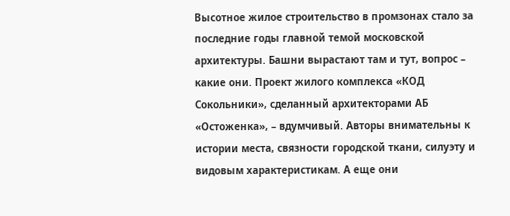Высотное жилое строительство в промзонах стало за последние годы главной темой московской архитектуры. Башни вырастают там и тут, вопрос – какие они. Проект жилого комплекса «КОД Сокольники», сделанный архитекторами АБ «Остоженка», – вдумчивый. Авторы внимательны к истории места, связности городской ткани, силуэту и видовым характеристикам. А еще они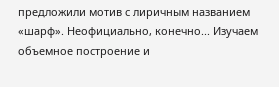предложили мотив с лиричным названием «шарф». Неофициально, конечно... Изучаем объемное построение и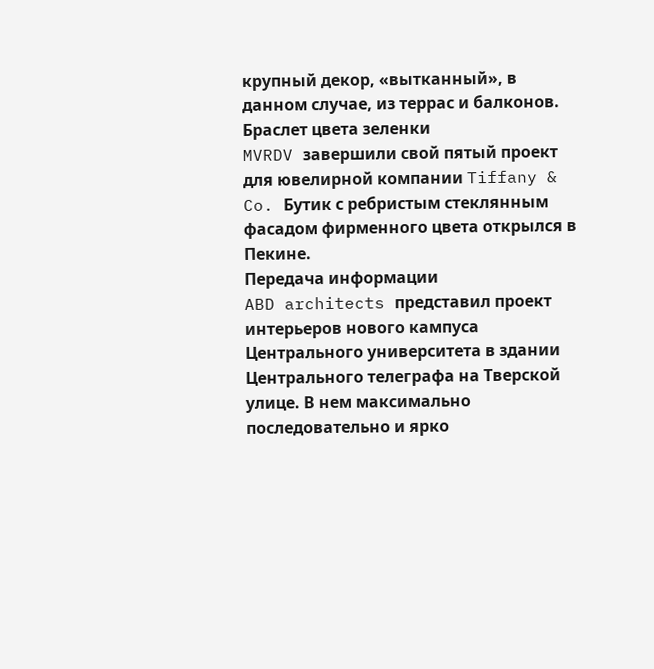крупный декор, «вытканный», в данном случае, из террас и балконов.
Браслет цвета зеленки
MVRDV завершили свой пятый проект для ювелирной компании Tiffany & Co. Бутик с ребристым стеклянным фасадом фирменного цвета открылся в Пекине.
Передача информации
ABD architects представил проект интерьеров нового кампуса Центрального университета в здании Центрального телеграфа на Тверской улице. В нем максимально последовательно и ярко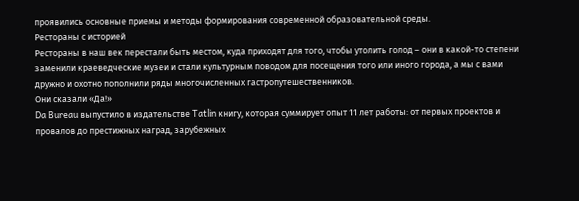проявились основные приемы и методы формирования современной образовательной среды.
Рестораны с историей
Рестораны в наш век перестали быть местом, куда приходят для того, чтобы утолить голод – они в какой-то степени заменили краеведческие музеи и стали культурным поводом для посещения того или иного города, а мы с вами дружно и охотно пополнили ряды многочисленных гастропутешественников.
Они сказали «Да!»
Da Bureau выпустило в издательстве Tatlin книгу, которая суммирует опыт 11 лет работы: от первых проектов и провалов до престижных наград, зарубежных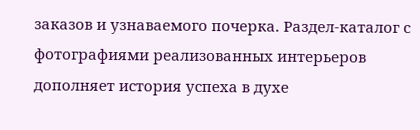заказов и узнаваемого почерка. Раздел-каталог с фотографиями реализованных интерьеров дополняет история успеха в духе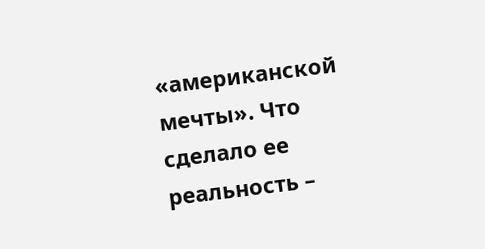«американской мечты». Что сделало ее реальность –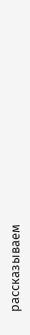рассказываем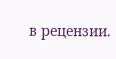в рецензии.